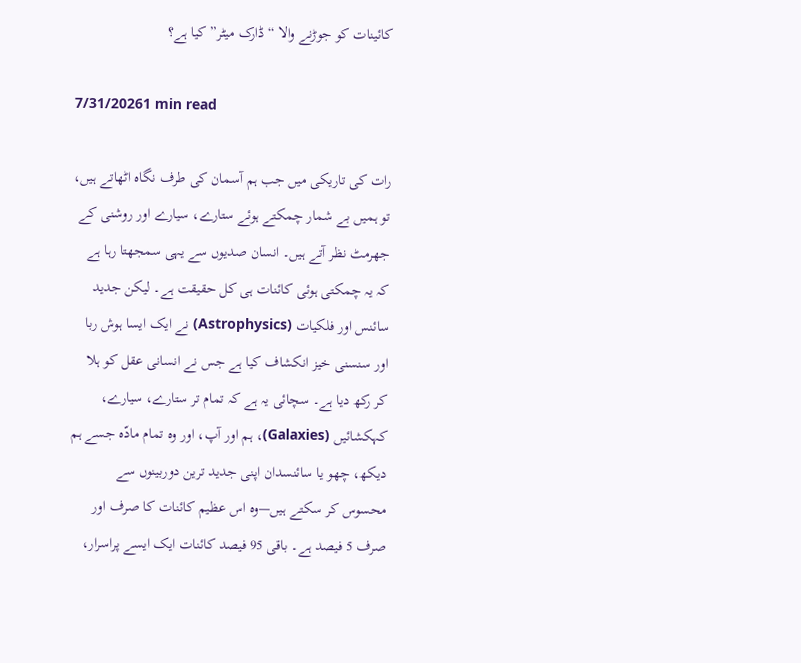کائینات کو جوڑنے والا “ڈارک میٹر” کیا ہے؟

7/31/20261 min read

رات کی تاریکی میں جب ہم آسمان کی طرف نگاہ اٹھاتے ہیں، تو ہمیں بے شمار چمکتے ہوئے ستارے، سیارے اور روشنی کے جھرمٹ نظر آتے ہیں۔ انسان صدیوں سے یہی سمجھتا رہا ہے کہ یہ چمکتی ہوئی کائنات ہی کل حقیقت ہے۔ لیکن جدید سائنس اور فلکیات (Astrophysics) نے ایک ایسا ہوش ربا اور سنسنی خیز انکشاف کیا ہے جس نے انسانی عقل کو ہلا کر رکھ دیا ہے۔ سچائی یہ ہے کہ تمام تر ستارے، سيارے، کہکشائیں (Galaxies)، ہم اور آپ، اور وہ تمام مادّہ جسے ہم دیکھ، چھو یا سائنسدان اپنی جدید ترین دوربینوں سے محسوس کر سکتے ہیں—وہ اس عظیم کائنات کا صرف اور صرف 5 فیصد ہے۔ باقی 95 فیصد کائنات ایک ایسے پراسرار،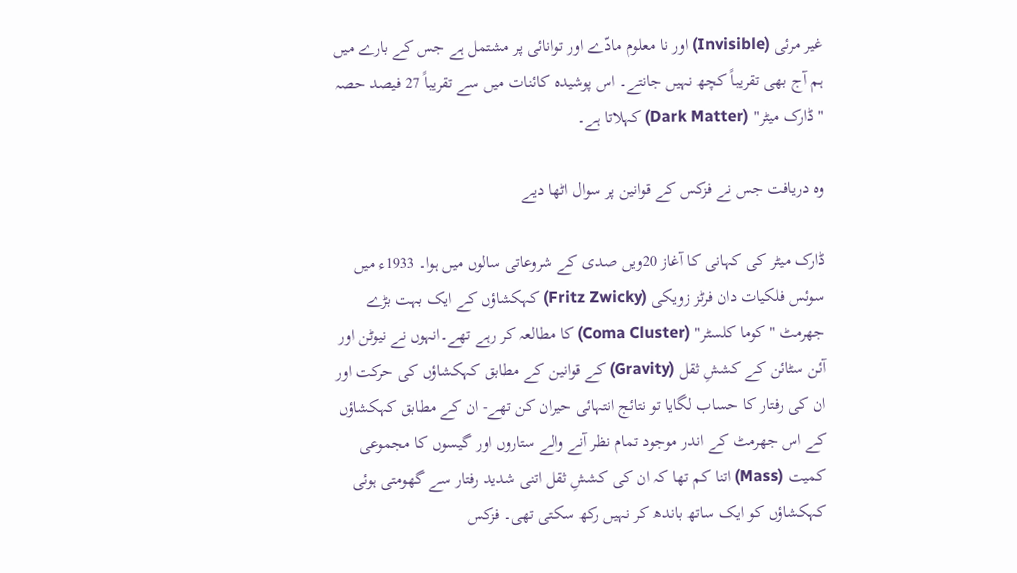غیر مرئی (Invisible) اور نا معلوم مادّے اور توانائی پر مشتمل ہے جس کے بارے میں ہم آج بھی تقریباً کچھ نہیں جانتے۔ اس پوشیدہ کائنات میں سے تقریباً 27 فیصد حصہ "ڈارک میٹر" (Dark Matter) کہلاتا ہے۔

وہ دریافت جس نے فزکس کے قوانین پر سوال اٹھا دیے

ڈارک میٹر کی کہانی کا آغاز 20ویں صدی کے شروعاتی سالوں میں ہوا۔ 1933ء میں سوئس فلکیات دان فرٹز زویکی (Fritz Zwicky) کہکشاؤں کے ایک بہت بڑے جھرمٹ "کوما کلسٹر" (Coma Cluster) کا مطالعہ کر رہے تھے۔انہوں نے نیوٹن اور آئن سٹائن کے کششِ ثقل (Gravity) کے قوانین کے مطابق کہکشاؤں کی حرکت اور ان کی رفتار کا حساب لگایا تو نتائج انتہائی حیران کن تھے- ان کے مطابق کہکشاؤں کے اس جھرمٹ کے اندر موجود تمام نظر آنے والے ستاروں اور گیسوں کا مجموعی کمیت (Mass) اتنا کم تھا کہ ان کی کششِ ثقل اتنی شدید رفتار سے گھومتی ہوئی کہکشاؤں کو ایک ساتھ باندھ کر نہیں رکھ سکتی تھی۔ فزکس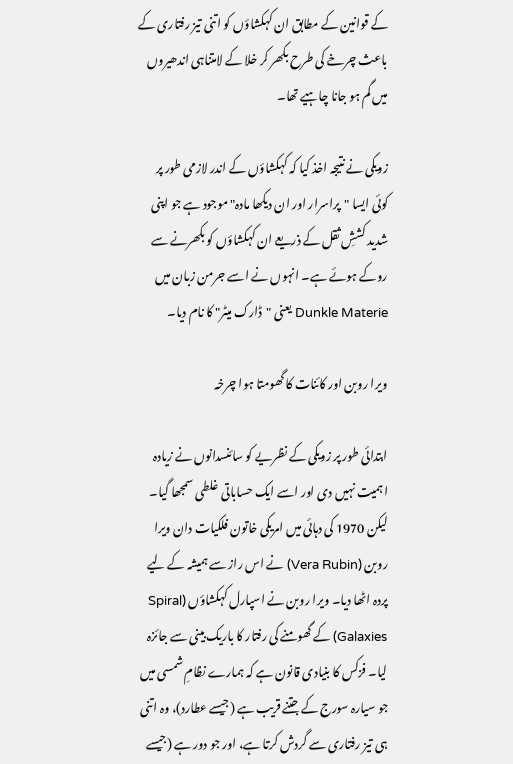کے قوانین کے مطابق ان کہکشاؤں کو اتنی تیز رفتاری کے باعث چرخے کی طرح بکھر کر خلا کے لامتناہی اندھیروں میں گم ہو جانا چاہیے تھا۔

زویکی نے نتیجہ اخذ کیا کہ کہکشاؤں کے اندر لازمی طور پر کوئی ایسا "پراسرار اور ان دیکھا مادہ" موجود ہے جو اپنی شدید کششِ ثقل کے ذریعے ان کہکشاؤں کو بکھرنے سے روکے ہوئے ہے۔ انہوں نے اسے جرمن زبان میں Dunkle Materie یعنی "ڈارک میٹر" کا نام دیا۔

ویرا روبن اور کائنات کا گھومتا ہوا چرخہ

ابتدائی طور پر زویکی کے نظریے کو سائنسدانوں نے زیادہ اہمیت نہیں دی اور اسے ایک حساباتی غلطی سمجھا گیا۔ لیکن 1970 کی دہائی میں امریکی خاتون فلکیات دان ویرا روبن (Vera Rubin) نے اس راز سے ہمیشہ کے لیے پردہ اٹھا دیا۔ ویرا روبن نے اسپارل کہکشاؤں (Spiral Galaxies) کے گھومنے کی رفتار کا باریک بینی سے جائزہ لیا۔ فزکس کا بنیادی قانون ہے کہ ہمارے نظامِ شمسی میں جو سیارہ سورج کے جتنے قریب ہے (جیسے عطارد)، وہ اتنی ہی تیز رفتاری سے گردش کرتا ہے، اور جو دور ہے (جیسے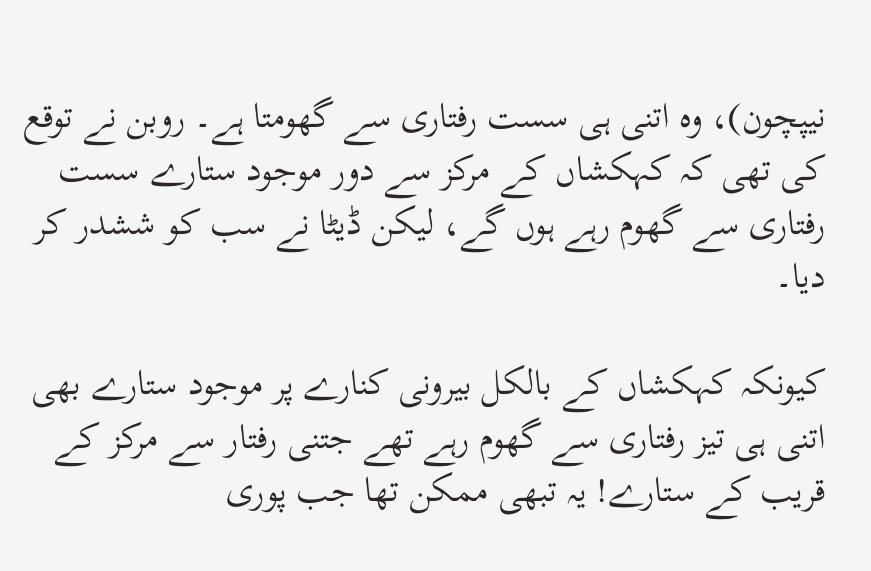نیپچون)، وہ اتنی ہی سست رفتاری سے گھومتا ہے۔ روبن نے توقع کی تھی کہ کہکشاں کے مرکز سے دور موجود ستارے سست رفتاری سے گھوم رہے ہوں گے، لیکن ڈیٹا نے سب کو ششدر کر دیا۔

کیونکہ کہکشاں کے بالکل بیرونی کنارے پر موجود ستارے بھی اتنی ہی تیز رفتاری سے گھوم رہے تھے جتنی رفتار سے مرکز کے قریب کے ستارے! یہ تبھی ممکن تھا جب پوری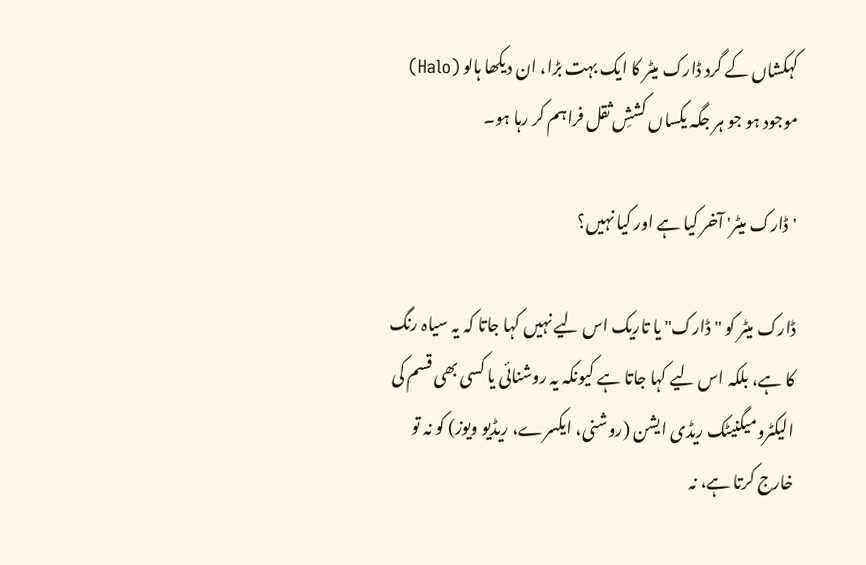کہکشاں کے گرد ڈارک میٹر کا ایک بہت بڑا، ان دیکھا ہالو (Halo) موجود ہو جو ہر جگہ یکساں کششِ ثقل فراہم کر رہا ہو۔

'ڈارک میٹر' آخر کیا ہے اور کیا نہیں؟

ڈارک میٹر کو "ڈارک" یا تاریک اس لیے نہیں کہا جاتا کہ یہ سیاہ رنگ کا ہے، بلکہ اس لیے کہا جاتا ہے کیونکہ یہ روشنائی یا کسی بھی قسم کی الیکٹرومیگنیٹک ریڈی ایشن (روشنی، ایکسرے، ریڈیو ویوز) کو نہ تو خارج کرتا ہے، نہ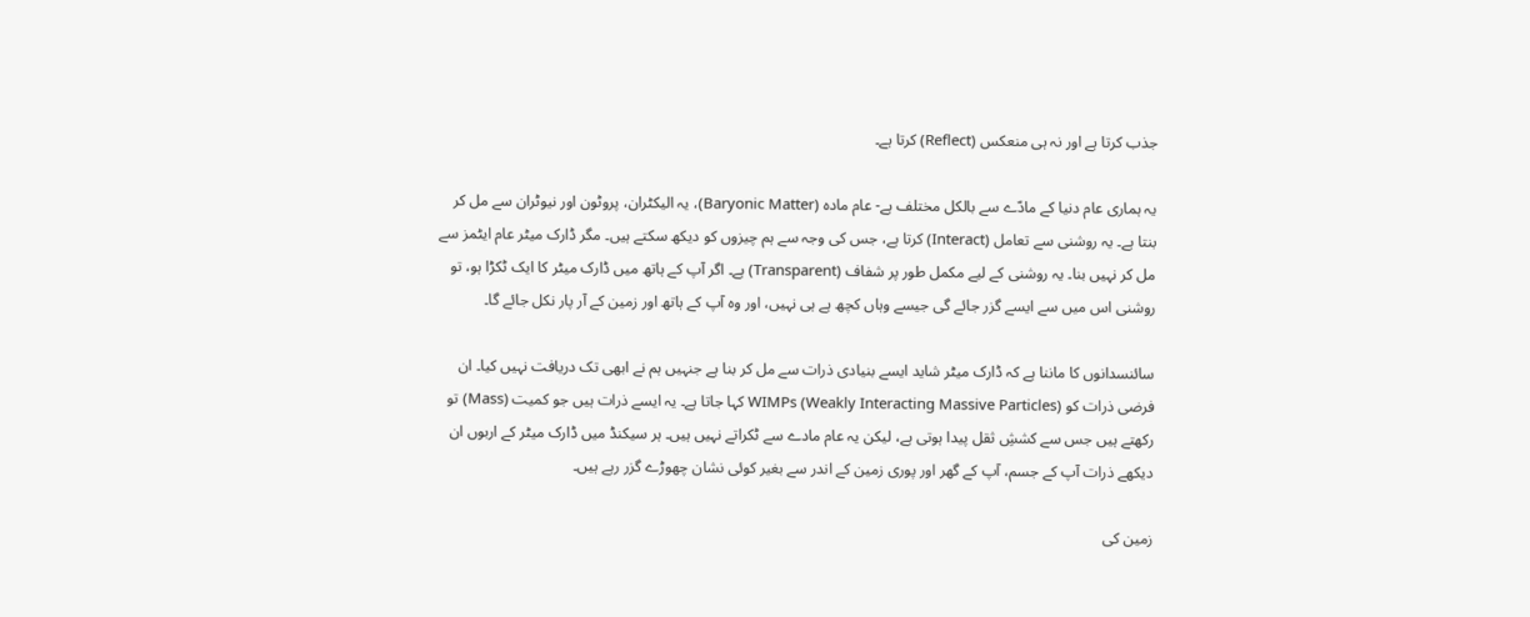جذب کرتا ہے اور نہ ہی منعکس (Reflect) کرتا ہے۔

یہ ہماری عام دنیا کے مادّے سے بالکل مختلف ہے- عام مادہ (Baryonic Matter)، یہ الیکٹران، پروٹون اور نیوٹران سے مل کر بنتا ہے۔ یہ روشنی سے تعامل (Interact) کرتا ہے، جس کی وجہ سے ہم چیزوں کو دیکھ سکتے ہیں۔ مگر ڈارک میٹر عام ایٹمز سے مل کر نہیں بنا۔ یہ روشنی کے لیے مکمل طور پر شفاف (Transparent) ہے۔ اگر آپ کے ہاتھ میں ڈارک میٹر کا ایک ٹکڑا ہو، تو روشنی اس میں سے ایسے گزر جائے گی جیسے وہاں کچھ ہے ہی نہیں، اور وہ آپ کے ہاتھ اور زمین کے آر پار نکل جائے گا۔

سائنسدانوں کا ماننا ہے کہ ڈارک میٹر شاید ایسے بنیادی ذرات سے مل کر بنا ہے جنہیں ہم نے ابھی تک دریافت نہیں کیا۔ ان فرضی ذرات کو WIMPs (Weakly Interacting Massive Particles) کہا جاتا ہے۔ یہ ایسے ذرات ہیں جو کمیت (Mass) تو رکھتے ہیں جس سے کششِ ثقل پیدا ہوتی ہے، لیکن یہ عام مادے سے ٹکراتے نہیں ہیں۔ ہر سیکنڈ میں ڈارک میٹر کے اربوں ان دیکھے ذرات آپ کے جسم، آپ کے گھر اور پوری زمین کے اندر سے بغیر کوئی نشان چھوڑے گزر رہے ہیں۔

زمین کی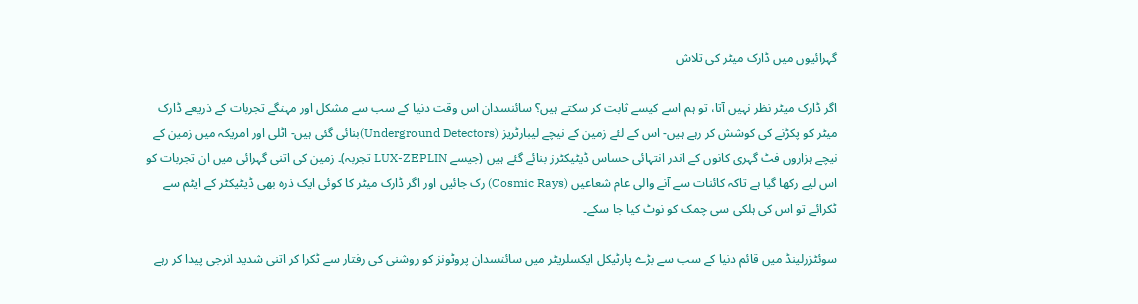گہرائیوں میں ڈارک میٹر کی تلاش

اگر ڈارک میٹر نظر نہیں آتا، تو ہم اسے کیسے ثابت کر سکتے ہیں؟ سائنسدان اس وقت دنیا کے سب سے مشکل اور مہنگے تجربات کے ذریعے ڈارک میٹر کو پکڑنے کی کوشش کر رہے ہیں- اس کے لئے زمین کے نیچے لیبارٹریز (Underground Detectors)بنائی گئی ہیں- اٹلی اور امریکہ میں زمین کے نیچے ہزاروں فٹ گہری کانوں کے اندر انتہائی حساس ڈیٹیکٹرز بنائے گئے ہیں (جیسے LUX-ZEPLIN تجربہ)۔ زمین کی اتنی گہرائی میں ان تجربات کو اس لیے رکھا گیا ہے تاکہ کائنات سے آنے والی عام شعاعیں (Cosmic Rays) رک جائیں اور اگر ڈارک میٹر کا کوئی ایک ذرہ بھی ڈیٹیکٹر کے ایٹم سے ٹکرائے تو اس کی ہلکی سی چمک کو نوٹ کیا جا سکے۔

سوئٹزرلینڈ میں قائم دنیا کے سب سے بڑے پارٹیکل ایکسلریٹر میں سائنسدان پروٹونز کو روشنی کی رفتار سے ٹکرا کر اتنی شدید انرجی پیدا کر رہے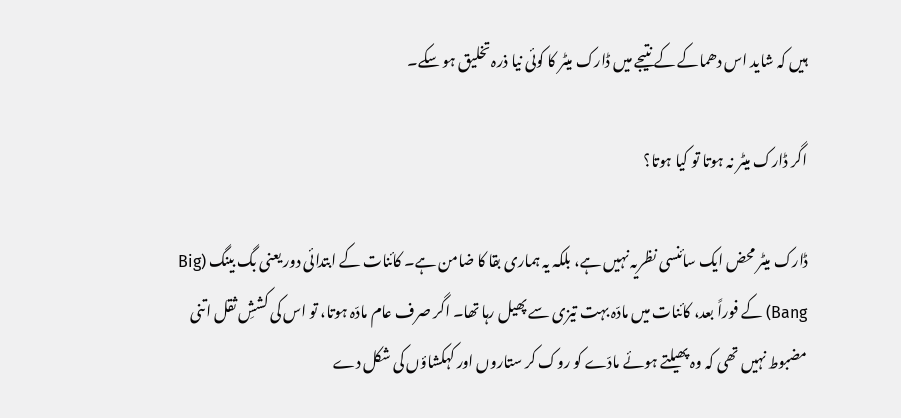ہیں کہ شاید اس دھماکے کے نتیجے میں ڈارک میٹر کا کوئی نیا ذرہ تخلیق ہو سکے۔

اگر ڈارک میٹر نہ ہوتا تو کیا ہوتا؟

ڈارک میٹر محض ایک سائنسی نظریہ نہیں ہے، بلکہ یہ ہماری بقا کا ضامن ہے۔ کائنات کے ابتدائی دور یعنی بگ بینگ (Big Bang) کے فوراً بعد، کائنات میں مادّہ بہت تیزی سے پھیل رہا تھا۔ اگر صرف عام مادّہ ہوتا، تو اس کی کششِ ثقل اتنی مضبوط نہیں تھی کہ وہ پھیلتے ہوئے مادّے کو روک کر ستاروں اور کہکشاؤں کی شکل دے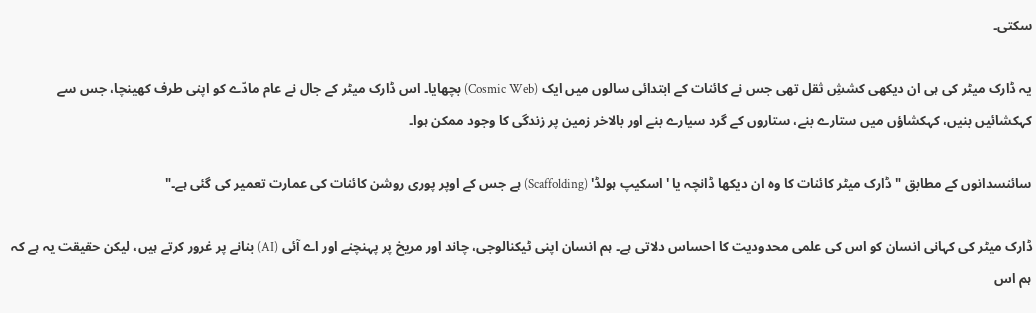سکتی۔

یہ ڈارک میٹر کی ہی ان دیکھی کششِ ثقل تھی جس نے کائنات کے ابتدائی سالوں میں ایک (Cosmic Web) بچھایا۔ اس ڈارک میٹر کے جال نے عام مادّے کو اپنی طرف کھینچا، جس سے کہکشائیں بنیں، کہکشاؤں میں ستارے بنے، ستاروں کے گرد سیارے بنے اور بالاخر زمین پر زندگی کا وجود ممکن ہوا۔

سائنسدانوں کے مطابق "ڈارک میٹر کائنات کا وہ ان دیکھا ڈانچہ یا 'اسکیپ ہولڈ' (Scaffolding) ہے جس کے اوپر پوری روشن کائنات کی عمارت تعمیر کی گئی ہے۔"

ڈارک میٹر کی کہانی انسان کو اس کی علمی محدودیت کا احساس دلاتی ہے۔ ہم انسان اپنی ٹیکنالوجی، چاند اور مریخ پر پہنچنے اور اے آئی (AI) بنانے پر غرور کرتے ہیں، لیکن حقیقت یہ ہے کہ ہم اس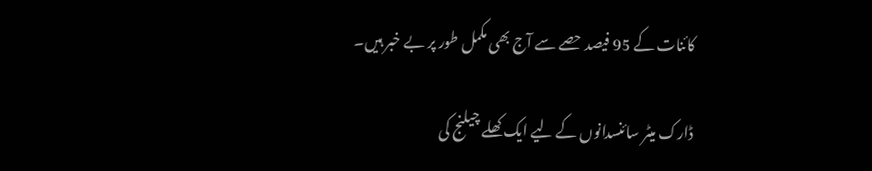کائنات کے 95 فیصد حصے سے آج بھی مکمل طور پر بے خبر ہیں۔

ڈارک میٹر سائنسدانوں کے لیے ایک کھلے چیلنج کی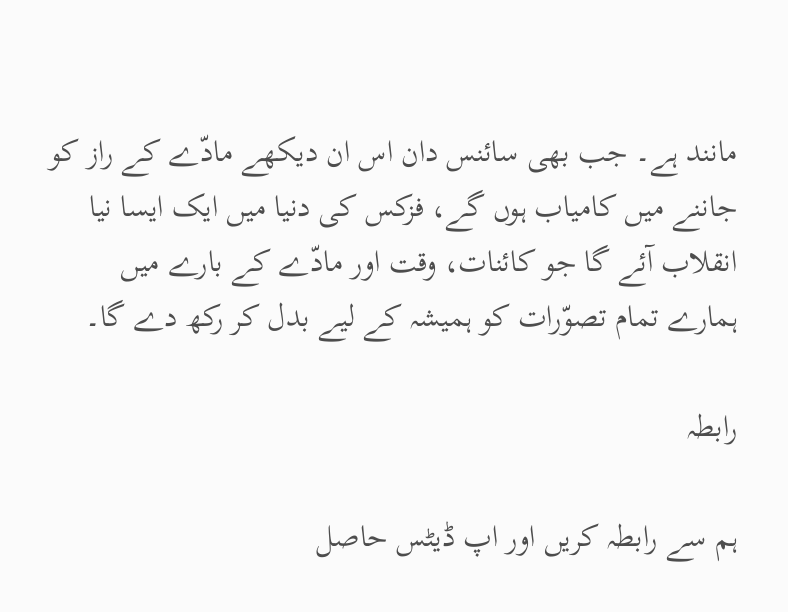مانند ہے۔ جب بھی سائنس دان اس ان دیکھے مادّے کے راز کو جاننے میں کامیاب ہوں گے، فزکس کی دنیا میں ایک ایسا نیا انقلاب آئے گا جو کائنات، وقت اور مادّے کے بارے میں ہمارے تمام تصوّرات کو ہمیشہ کے لیے بدل کر رکھ دے گا۔

رابطہ

ہم سے رابطہ کریں اور اپ ڈیٹس حاصل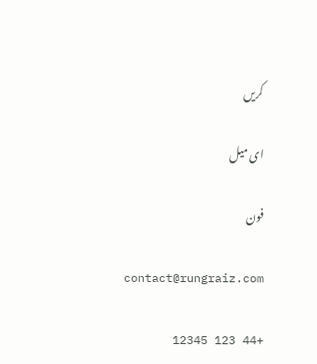کریں

ای میل

فون

contact@rungraiz.com

+44 123 12345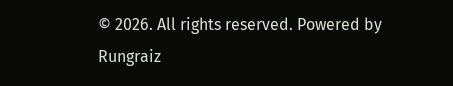© 2026. All rights reserved. Powered by Rungraiz